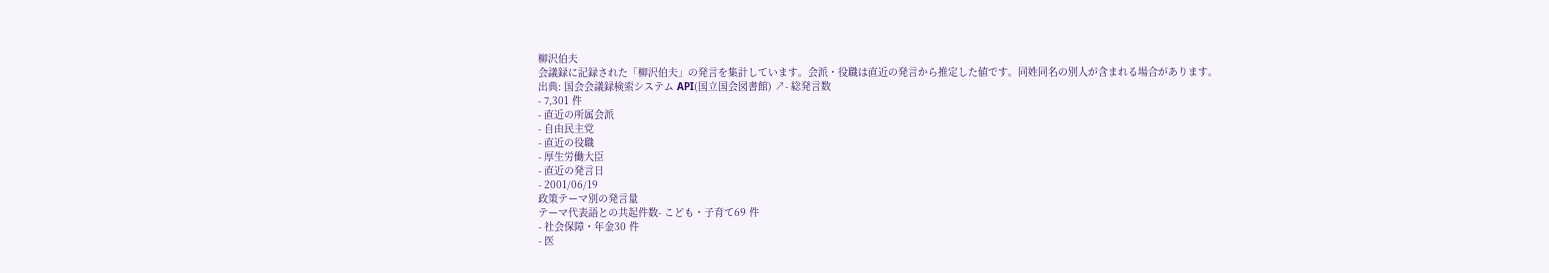柳沢伯夫
会議録に記録された「柳沢伯夫」の発言を集計しています。会派・役職は直近の発言から推定した値です。同姓同名の別人が含まれる場合があります。
出典: 国会会議録検索システム API(国立国会図書館) ↗- 総発言数
- 7,301 件
- 直近の所属会派
- 自由民主党
- 直近の役職
- 厚生労働大臣
- 直近の発言日
- 2001/06/19
政策テーマ別の発言量
テーマ代表語との共起件数- こども・子育て69 件
- 社会保障・年金30 件
- 医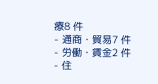療8 件
- 通商・貿易7 件
- 労働・賃金2 件
- 住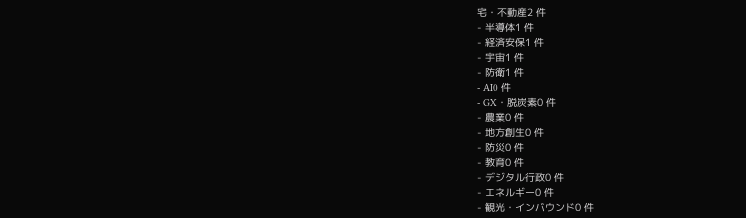宅・不動産2 件
- 半導体1 件
- 経済安保1 件
- 宇宙1 件
- 防衛1 件
- AI0 件
- GX・脱炭素0 件
- 農業0 件
- 地方創生0 件
- 防災0 件
- 教育0 件
- デジタル行政0 件
- エネルギー0 件
- 観光・インバウンド0 件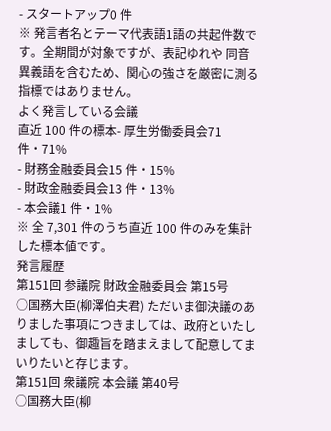- スタートアップ0 件
※ 発言者名とテーマ代表語1語の共起件数です。全期間が対象ですが、表記ゆれや 同音異義語を含むため、関心の強さを厳密に測る指標ではありません。
よく発言している会議
直近 100 件の標本- 厚生労働委員会71 件・71%
- 財務金融委員会15 件・15%
- 財政金融委員会13 件・13%
- 本会議1 件・1%
※ 全 7,301 件のうち直近 100 件のみを集計した標本値です。
発言履歴
第151回 参議院 財政金融委員会 第15号
○国務大臣(柳澤伯夫君) ただいま御決議のありました事項につきましては、政府といたしましても、御趣旨を踏まえまして配意してまいりたいと存じます。
第151回 衆議院 本会議 第40号
○国務大臣(柳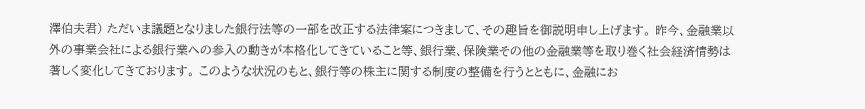澤伯夫君) ただいま議題となりました銀行法等の一部を改正する法律案につきまして、その趣旨を御説明申し上げます。 昨今、金融業以外の事業会社による銀行業への参入の動きが本格化してきていること等、銀行業、保険業その他の金融業等を取り巻く社会経済情勢は著しく変化してきております。 このような状況のもと、銀行等の株主に関する制度の整備を行うとともに、金融にお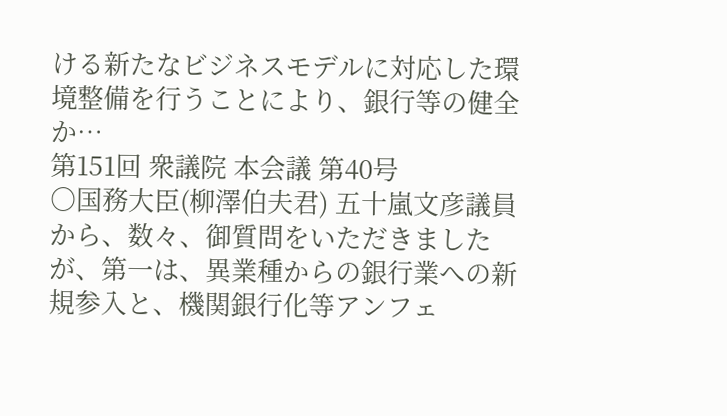ける新たなビジネスモデルに対応した環境整備を行うことにより、銀行等の健全か…
第151回 衆議院 本会議 第40号
○国務大臣(柳澤伯夫君) 五十嵐文彦議員から、数々、御質問をいただきましたが、第一は、異業種からの銀行業への新規参入と、機関銀行化等アンフェ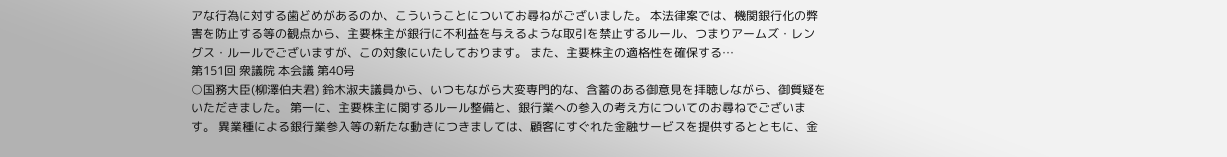アな行為に対する歯どめがあるのか、こういうことについてお尋ねがございました。 本法律案では、機関銀行化の弊害を防止する等の観点から、主要株主が銀行に不利益を与えるような取引を禁止するルール、つまりアームズ・レングス・ルールでございますが、この対象にいたしております。 また、主要株主の適格性を確保する…
第151回 衆議院 本会議 第40号
○国務大臣(柳澤伯夫君) 鈴木淑夫議員から、いつもながら大変専門的な、含蓄のある御意見を拝聴しながら、御質疑をいただきました。 第一に、主要株主に関するルール整備と、銀行業への参入の考え方についてのお尋ねでございます。 異業種による銀行業参入等の新たな動きにつきましては、顧客にすぐれた金融サービスを提供するとともに、金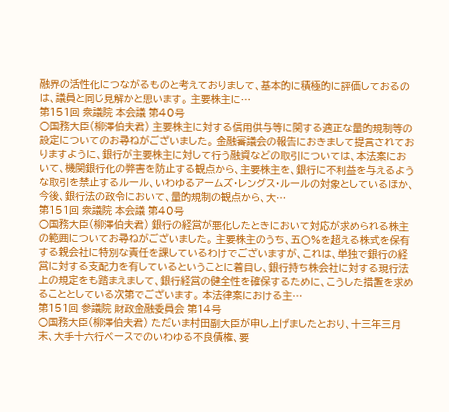融界の活性化につながるものと考えておりまして、基本的に積極的に評価しておるのは、議員と同じ見解かと思います。 主要株主に…
第151回 衆議院 本会議 第40号
○国務大臣(柳澤伯夫君) 主要株主に対する信用供与等に関する適正な量的規制等の設定についてのお尋ねがございました。 金融審議会の報告におきまして提言されておりますように、銀行が主要株主に対して行う融資などの取引については、本法案において、機関銀行化の弊害を防止する観点から、主要株主を、銀行に不利益を与えるような取引を禁止するルール、いわゆるアームズ・レングス・ルールの対象としているほか、今後、銀行法の政令において、量的規制の観点から、大…
第151回 衆議院 本会議 第40号
○国務大臣(柳澤伯夫君) 銀行の経営が悪化したときにおいて対応が求められる株主の範囲についてお尋ねがございました。 主要株主のうち、五〇%を超える株式を保有する親会社に特別な責任を課しているわけでございますが、これは、単独で銀行の経営に対する支配力を有しているということに着目し、銀行持ち株会社に対する現行法上の規定をも踏まえまして、銀行経営の健全性を確保するために、こうした措置を求めることとしている次第でございます。 本法律案における主…
第151回 参議院 財政金融委員会 第14号
○国務大臣(柳澤伯夫君) ただいま村田副大臣が申し上げましたとおり、十三年三月末、大手十六行ベースでのいわゆる不良債権、要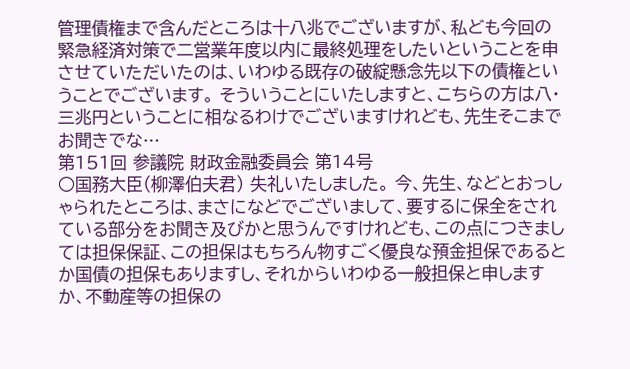管理債権まで含んだところは十八兆でございますが、私ども今回の緊急経済対策で二営業年度以内に最終処理をしたいということを申させていただいたのは、いわゆる既存の破綻懸念先以下の債権ということでございます。 そういうことにいたしますと、こちらの方は八・三兆円ということに相なるわけでございますけれども、先生そこまでお聞きでな…
第151回 参議院 財政金融委員会 第14号
○国務大臣(柳澤伯夫君) 失礼いたしました。 今、先生、などとおっしゃられたところは、まさになどでございまして、要するに保全をされている部分をお聞き及びかと思うんですけれども、この点につきましては担保保証、この担保はもちろん物すごく優良な預金担保であるとか国債の担保もありますし、それからいわゆる一般担保と申しますか、不動産等の担保の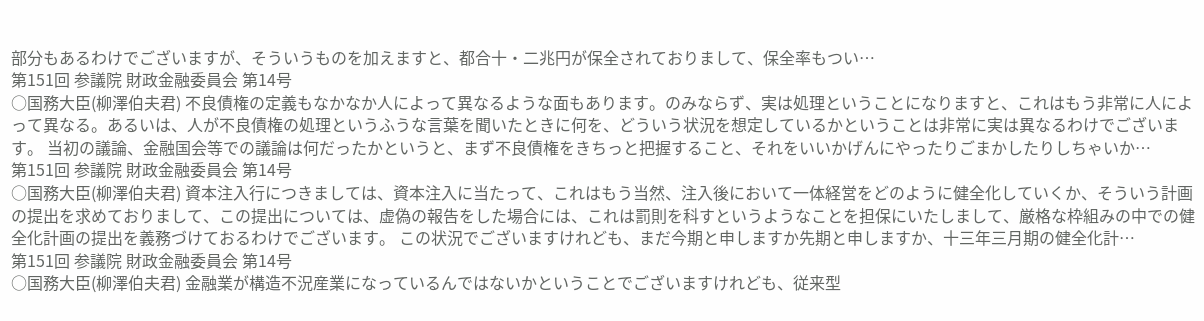部分もあるわけでございますが、そういうものを加えますと、都合十・二兆円が保全されておりまして、保全率もつい…
第151回 参議院 財政金融委員会 第14号
○国務大臣(柳澤伯夫君) 不良債権の定義もなかなか人によって異なるような面もあります。のみならず、実は処理ということになりますと、これはもう非常に人によって異なる。あるいは、人が不良債権の処理というふうな言葉を聞いたときに何を、どういう状況を想定しているかということは非常に実は異なるわけでございます。 当初の議論、金融国会等での議論は何だったかというと、まず不良債権をきちっと把握すること、それをいいかげんにやったりごまかしたりしちゃいか…
第151回 参議院 財政金融委員会 第14号
○国務大臣(柳澤伯夫君) 資本注入行につきましては、資本注入に当たって、これはもう当然、注入後において一体経営をどのように健全化していくか、そういう計画の提出を求めておりまして、この提出については、虚偽の報告をした場合には、これは罰則を科すというようなことを担保にいたしまして、厳格な枠組みの中での健全化計画の提出を義務づけておるわけでございます。 この状況でございますけれども、まだ今期と申しますか先期と申しますか、十三年三月期の健全化計…
第151回 参議院 財政金融委員会 第14号
○国務大臣(柳澤伯夫君) 金融業が構造不況産業になっているんではないかということでございますけれども、従来型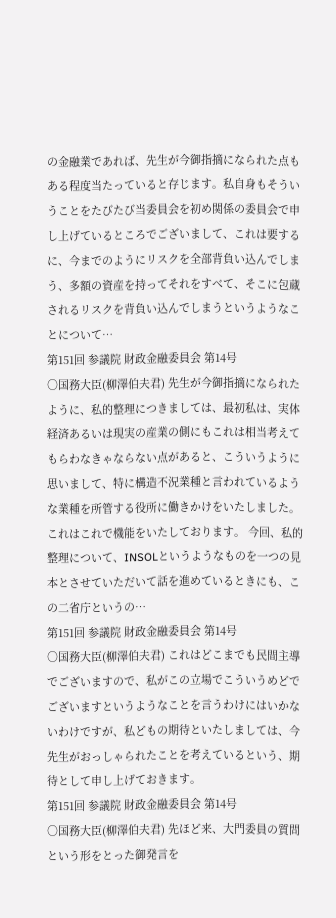の金融業であれば、先生が今御指摘になられた点もある程度当たっていると存じます。私自身もそういうことをたびたび当委員会を初め関係の委員会で申し上げているところでございまして、これは要するに、今までのようにリスクを全部背負い込んでしまう、多額の資産を持ってそれをすべて、そこに包蔵されるリスクを背負い込んでしまうというようなことについて…
第151回 参議院 財政金融委員会 第14号
○国務大臣(柳澤伯夫君) 先生が今御指摘になられたように、私的整理につきましては、最初私は、実体経済あるいは現実の産業の側にもこれは相当考えてもらわなきゃならない点があると、こういうように思いまして、特に構造不況業種と言われているような業種を所管する役所に働きかけをいたしました。これはこれで機能をいたしております。 今回、私的整理について、INSOLというようなものを一つの見本とさせていただいて話を進めているときにも、この二省庁というの…
第151回 参議院 財政金融委員会 第14号
○国務大臣(柳澤伯夫君) これはどこまでも民間主導でございますので、私がこの立場でこういうめどでございますというようなことを言うわけにはいかないわけですが、私どもの期待といたしましては、今先生がおっしゃられたことを考えているという、期待として申し上げておきます。
第151回 参議院 財政金融委員会 第14号
○国務大臣(柳澤伯夫君) 先ほど来、大門委員の質問という形をとった御発言を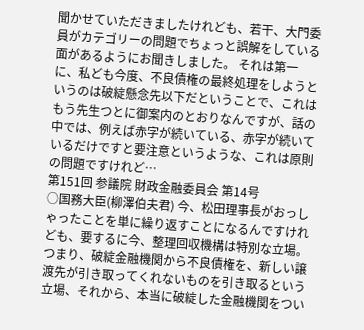聞かせていただきましたけれども、若干、大門委員がカテゴリーの問題でちょっと誤解をしている面があるようにお聞きしました。 それは第一に、私ども今度、不良債権の最終処理をしようというのは破綻懸念先以下だということで、これはもう先生つとに御案内のとおりなんですが、話の中では、例えば赤字が続いている、赤字が続いているだけですと要注意というような、これは原則の問題ですけれど…
第151回 参議院 財政金融委員会 第14号
○国務大臣(柳澤伯夫君) 今、松田理事長がおっしゃったことを単に繰り返すことになるんですけれども、要するに今、整理回収機構は特別な立場。つまり、破綻金融機関から不良債権を、新しい譲渡先が引き取ってくれないものを引き取るという立場、それから、本当に破綻した金融機関をつい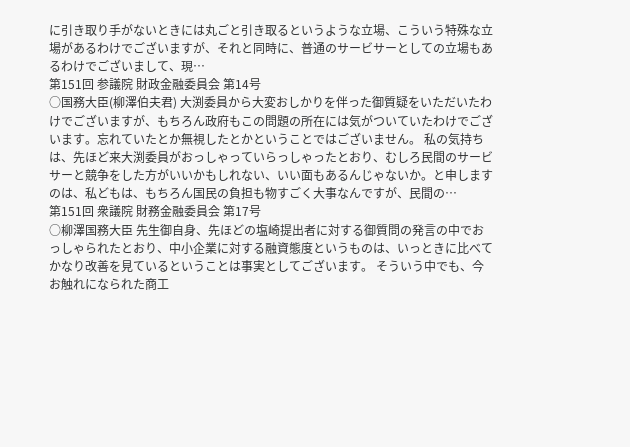に引き取り手がないときには丸ごと引き取るというような立場、こういう特殊な立場があるわけでございますが、それと同時に、普通のサービサーとしての立場もあるわけでございまして、現…
第151回 参議院 財政金融委員会 第14号
○国務大臣(柳澤伯夫君) 大渕委員から大変おしかりを伴った御質疑をいただいたわけでございますが、もちろん政府もこの問題の所在には気がついていたわけでございます。忘れていたとか無視したとかということではございません。 私の気持ちは、先ほど来大渕委員がおっしゃっていらっしゃったとおり、むしろ民間のサービサーと競争をした方がいいかもしれない、いい面もあるんじゃないか。と申しますのは、私どもは、もちろん国民の負担も物すごく大事なんですが、民間の…
第151回 衆議院 財務金融委員会 第17号
○柳澤国務大臣 先生御自身、先ほどの塩崎提出者に対する御質問の発言の中でおっしゃられたとおり、中小企業に対する融資態度というものは、いっときに比べてかなり改善を見ているということは事実としてございます。 そういう中でも、今お触れになられた商工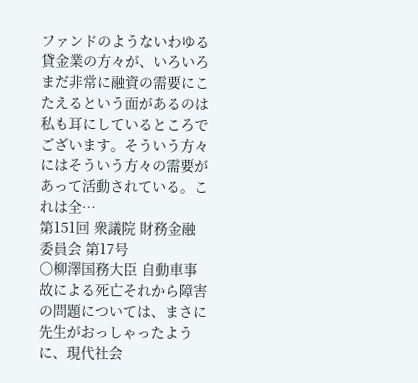ファンドのようないわゆる貸金業の方々が、いろいろまだ非常に融資の需要にこたえるという面があるのは私も耳にしているところでございます。そういう方々にはそういう方々の需要があって活動されている。これは全…
第151回 衆議院 財務金融委員会 第17号
○柳澤国務大臣 自動車事故による死亡それから障害の問題については、まさに先生がおっしゃったように、現代社会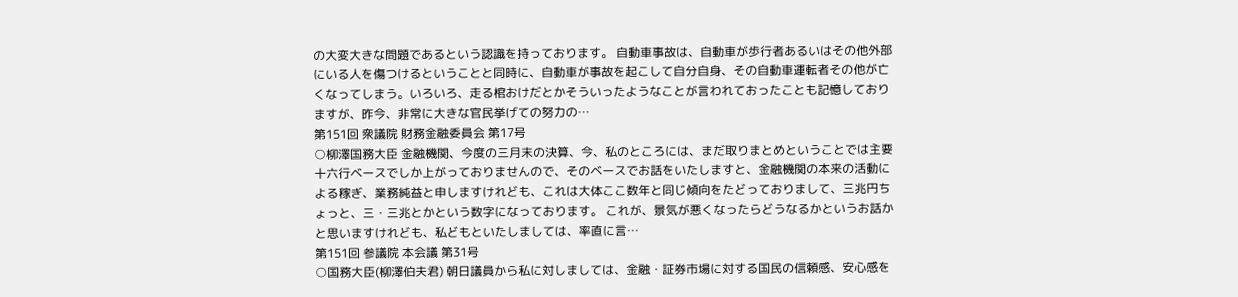の大変大きな問題であるという認識を持っております。 自動車事故は、自動車が歩行者あるいはその他外部にいる人を傷つけるということと同時に、自動車が事故を起こして自分自身、その自動車運転者その他が亡くなってしまう。いろいろ、走る棺おけだとかそういったようなことが言われておったことも記憶しておりますが、昨今、非常に大きな官民挙げての努力の…
第151回 衆議院 財務金融委員会 第17号
○柳澤国務大臣 金融機関、今度の三月末の決算、今、私のところには、まだ取りまとめということでは主要十六行ベースでしか上がっておりませんので、そのベースでお話をいたしますと、金融機関の本来の活動による稼ぎ、業務純益と申しますけれども、これは大体ここ数年と同じ傾向をたどっておりまして、三兆円ちょっと、三・三兆とかという数字になっております。 これが、景気が悪くなったらどうなるかというお話かと思いますけれども、私どもといたしましては、率直に言…
第151回 参議院 本会議 第31号
○国務大臣(柳澤伯夫君) 朝日議員から私に対しましては、金融・証券市場に対する国民の信頼感、安心感を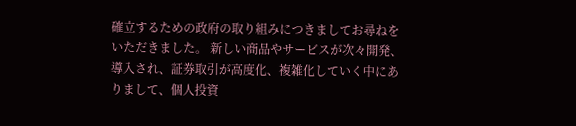確立するための政府の取り組みにつきましてお尋ねをいただきました。 新しい商品やサービスが次々開発、導入され、証券取引が高度化、複雑化していく中にありまして、個人投資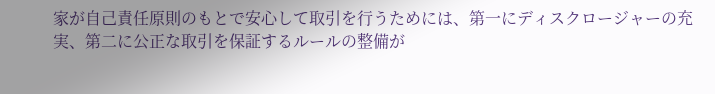家が自己責任原則のもとで安心して取引を行うためには、第一にディスクロージャーの充実、第二に公正な取引を保証するルールの整備が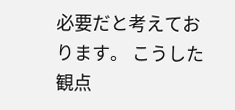必要だと考えております。 こうした観点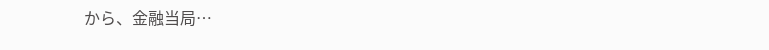から、金融当局…